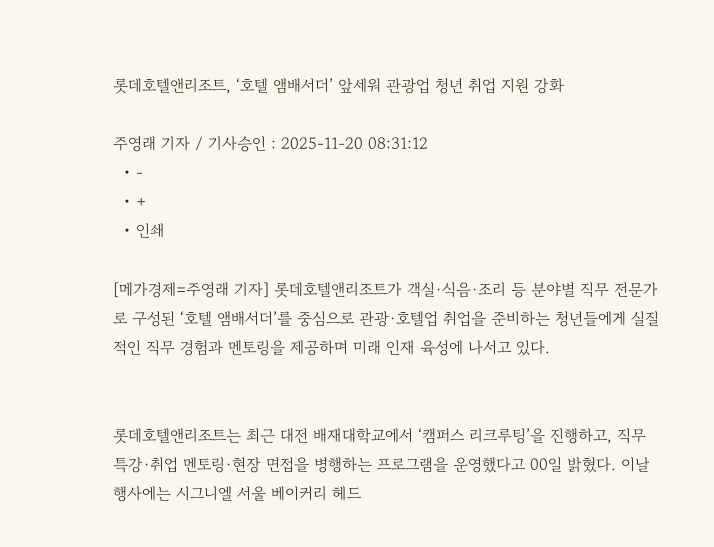롯데호텔앤리조트, ‘호텔 앰배서더’ 앞세워 관광업 청년 취업 지원 강화

주영래 기자 / 기사승인 : 2025-11-20 08:31:12
  • -
  • +
  • 인쇄

[메가경제=주영래 기자] 롯데호텔앤리조트가 객실·식음·조리 등 분야별 직무 전문가로 구성된 ‘호텔 앰배서더’를 중심으로 관광·호텔업 취업을 준비하는 청년들에게 실질적인 직무 경험과 멘토링을 제공하며 미래 인재 육성에 나서고 있다.


롯데호텔앤리조트는 최근 대전 배재대학교에서 ‘캠퍼스 리크루팅’을 진행하고, 직무 특강·취업 멘토링·현장 면접을 병행하는 프로그램을 운영했다고 00일 밝혔다. 이날 행사에는 시그니엘 서울 베이커리 헤드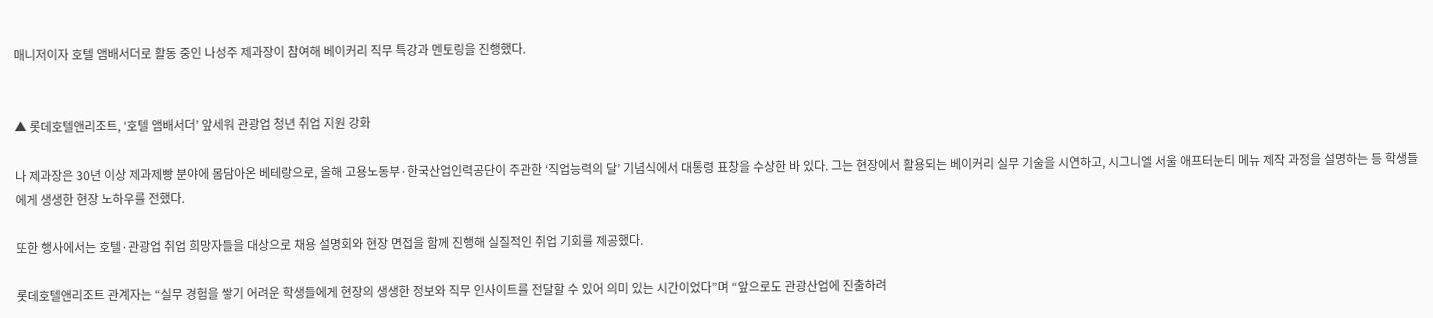매니저이자 호텔 앰배서더로 활동 중인 나성주 제과장이 참여해 베이커리 직무 특강과 멘토링을 진행했다.


▲ 롯데호텔앤리조트, ‘호텔 앰배서더’ 앞세워 관광업 청년 취업 지원 강화

나 제과장은 30년 이상 제과제빵 분야에 몸담아온 베테랑으로, 올해 고용노동부·한국산업인력공단이 주관한 ‘직업능력의 달’ 기념식에서 대통령 표창을 수상한 바 있다. 그는 현장에서 활용되는 베이커리 실무 기술을 시연하고, 시그니엘 서울 애프터눈티 메뉴 제작 과정을 설명하는 등 학생들에게 생생한 현장 노하우를 전했다.

또한 행사에서는 호텔·관광업 취업 희망자들을 대상으로 채용 설명회와 현장 면접을 함께 진행해 실질적인 취업 기회를 제공했다.

롯데호텔앤리조트 관계자는 “실무 경험을 쌓기 어려운 학생들에게 현장의 생생한 정보와 직무 인사이트를 전달할 수 있어 의미 있는 시간이었다”며 “앞으로도 관광산업에 진출하려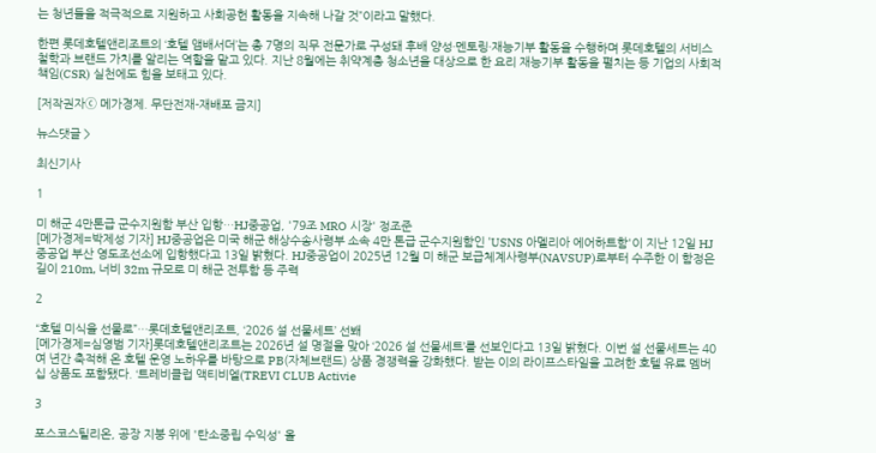는 청년들을 적극적으로 지원하고 사회공헌 활동을 지속해 나갈 것”이라고 말했다.

한편 롯데호텔앤리조트의 ‘호텔 앰배서더’는 총 7명의 직무 전문가로 구성돼 후배 양성·멘토링·재능기부 활동을 수행하며 롯데호텔의 서비스 철학과 브랜드 가치를 알리는 역할을 맡고 있다. 지난 8월에는 취약계층 청소년을 대상으로 한 요리 재능기부 활동을 펼치는 등 기업의 사회적 책임(CSR) 실천에도 힘을 보태고 있다.

[저작권자ⓒ 메가경제. 무단전재-재배포 금지]

뉴스댓글 >

최신기사

1

미 해군 4만톤급 군수지원함 부산 입항…HJ중공업, '79조 MRO 시장' 정조준
[메가경제=박제성 기자] HJ중공업은 미국 해군 해상수송사령부 소속 4만 톤급 군수지원함인 'USNS 아멜리아 에어하트함'이 지난 12일 HJ중공업 부산 영도조선소에 입항했다고 13일 밝혔다. HJ중공업이 2025년 12월 미 해군 보급체계사령부(NAVSUP)로부터 수주한 이 함정은 길이 210m, 너비 32m 규모로 미 해군 전투함 등 주력

2

“호텔 미식을 선물로”…롯데호텔앤리조트, ‘2026 설 선물세트’ 선봬
[메가경제=심영범 기자]롯데호텔앤리조트는 2026년 설 명절을 맞아 ‘2026 설 선물세트’를 선보인다고 13일 밝혔다. 이번 설 선물세트는 40여 년간 축적해 온 호텔 운영 노하우를 바탕으로 PB(자체브랜드) 상품 경쟁력을 강화했다. 받는 이의 라이프스타일을 고려한 호텔 유료 멤버십 상품도 포함됐다. ‘트레비클럽 액티비엘(TREVI CLUB Activie

3

포스코스틸리온, 공장 지붕 위에 '탄소중립 수익성' 올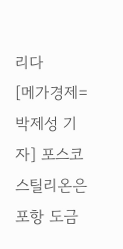리다
[메가경제=박제성 기자] 포스코스틸리온은 포항 도금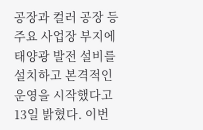공장과 컬러 공장 등 주요 사업장 부지에 태양광 발전 설비를 설치하고 본격적인 운영을 시작했다고 13일 밝혔다. 이번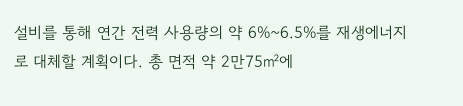설비를 통해 연간 전력 사용량의 약 6%~6.5%를 재생에너지로 대체할 계획이다. 총 면적 약 2만75㎡에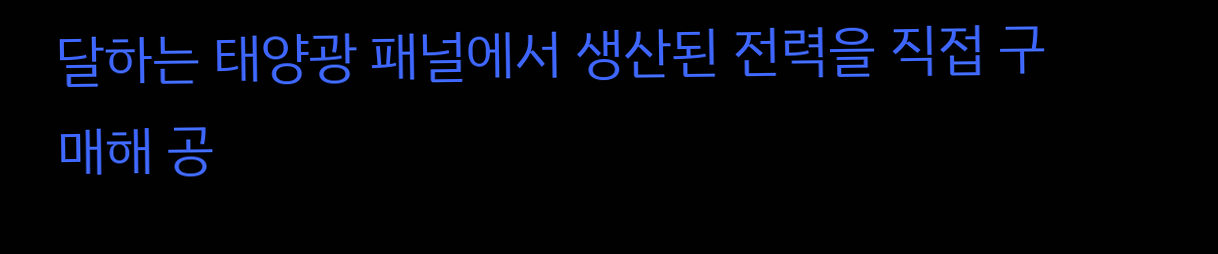달하는 태양광 패널에서 생산된 전력을 직접 구매해 공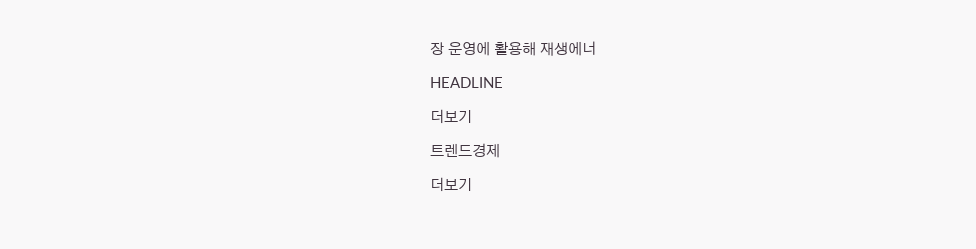장 운영에 활용해 재생에너

HEADLINE

더보기

트렌드경제

더보기